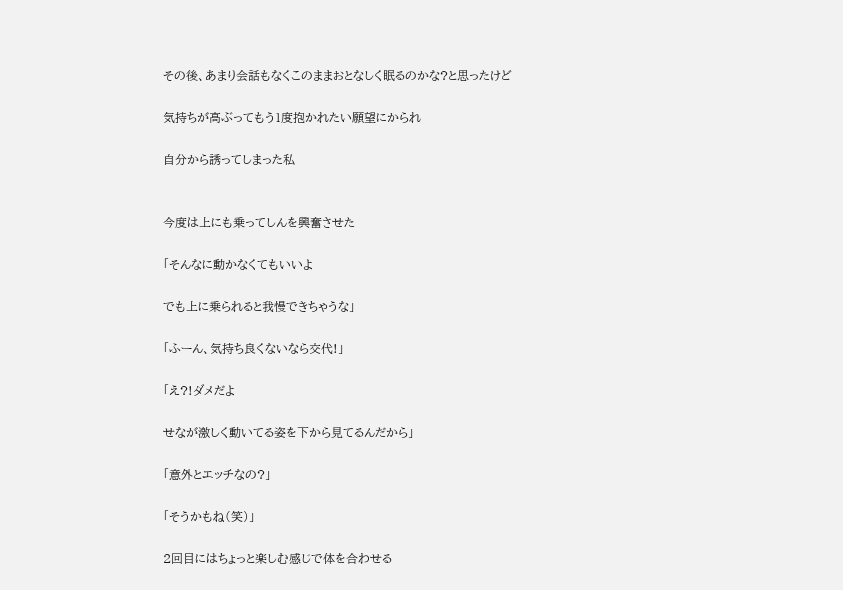その後、あまり会話もなくこのままおとなしく眠るのかな?と思ったけど

気持ちが高ぶってもう1度抱かれたい願望にかられ

自分から誘ってしまった私


今度は上にも乗ってしんを興奮させた

「そんなに動かなくてもいいよ

でも上に乗られると我慢できちゃうな」

「ふーん、気持ち良くないなら交代!」

「え?!ダメだよ

せなが激しく動いてる姿を下から見てるんだから」

「意外とエッチなの?」

「そうかもね(笑)」

2回目にはちょっと楽しむ感じで体を合わせる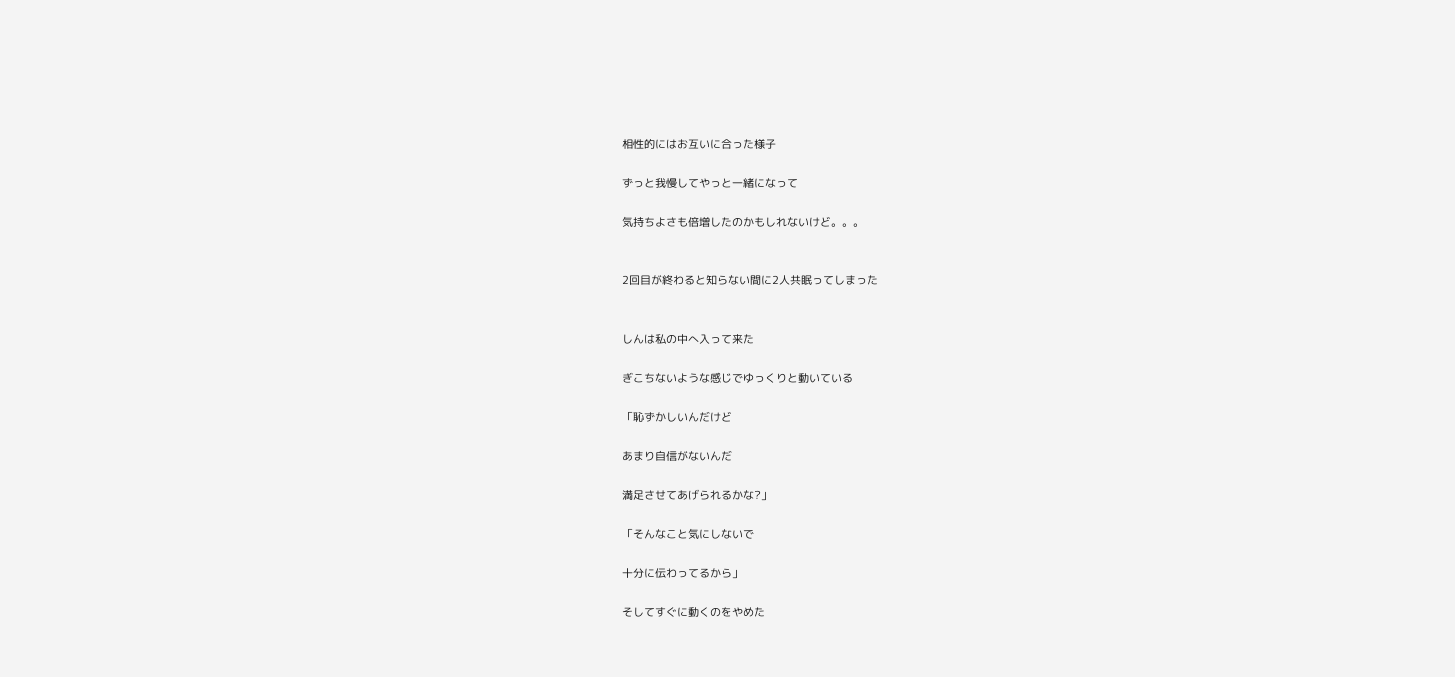相性的にはお互いに合った様子

ずっと我慢してやっと一緒になって

気持ちよさも倍増したのかもしれないけど。。。


2回目が終わると知らない間に2人共眠ってしまった


しんは私の中へ入って来た

ぎこちないような感じでゆっくりと動いている

「恥ずかしいんだけど

あまり自信がないんだ

満足させてあげられるかな?」

「そんなこと気にしないで

十分に伝わってるから」

そしてすぐに動くのをやめた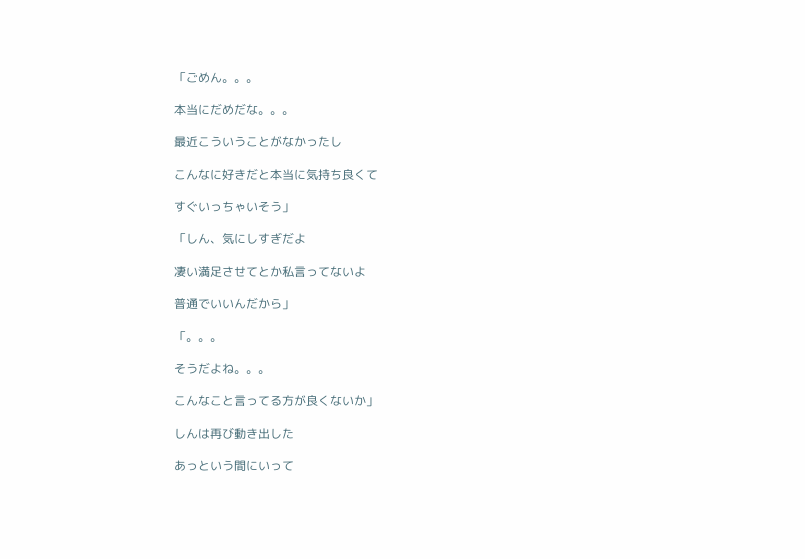「ごめん。。。

本当にだめだな。。。

最近こういうことがなかったし

こんなに好きだと本当に気持ち良くて

すぐいっちゃいそう」

「しん、気にしすぎだよ

凄い満足させてとか私言ってないよ

普通でいいんだから」

「。。。

そうだよね。。。

こんなこと言ってる方が良くないか」

しんは再び動き出した

あっという間にいって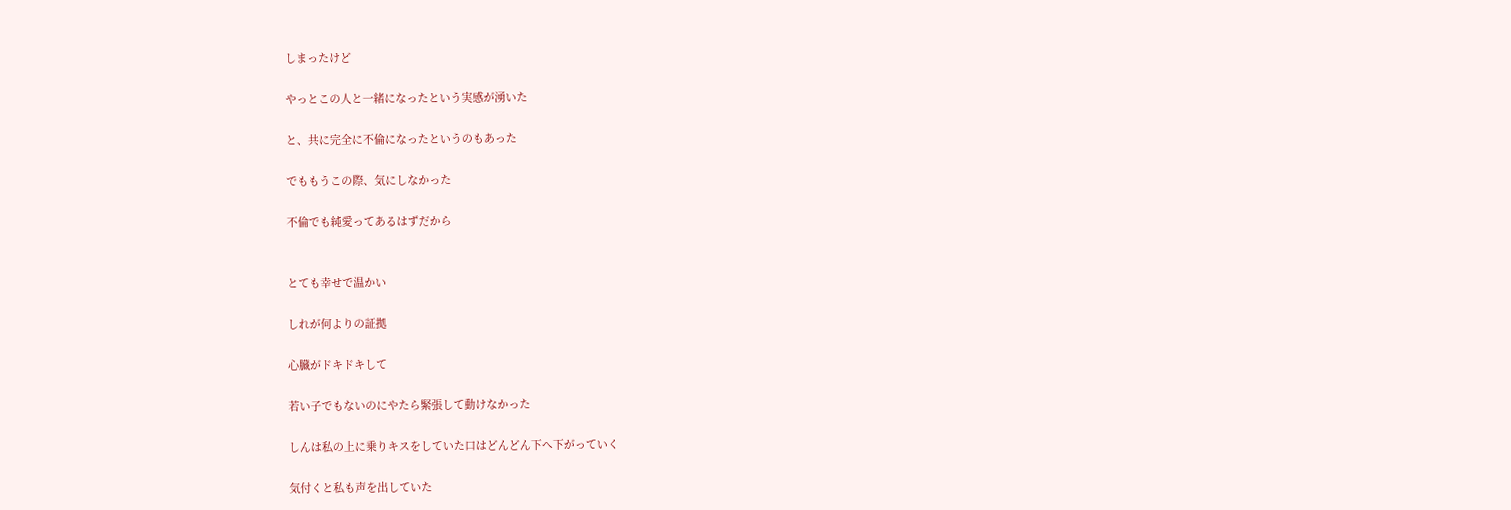しまったけど

やっとこの人と一緒になったという実感が湧いた

と、共に完全に不倫になったというのもあった

でももうこの際、気にしなかった

不倫でも純愛ってあるはずだから


とても幸せで温かい

しれが何よりの証拠

心臓がドキドキして

若い子でもないのにやたら緊張して動けなかった

しんは私の上に乗りキスをしていた口はどんどん下へ下がっていく

気付くと私も声を出していた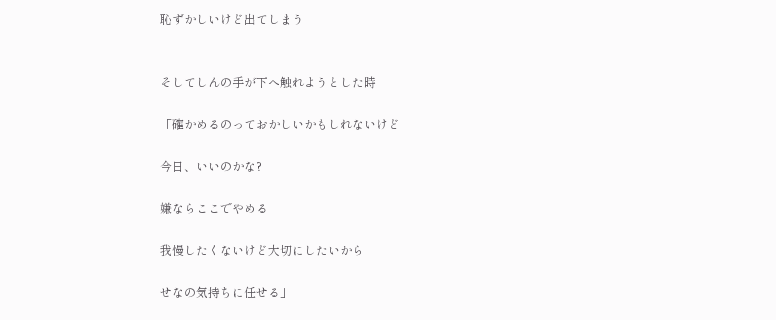恥ずかしいけど出てしまう


そしてしんの手が下へ触れようとした時

「確かめるのっておかしいかもしれないけど

今日、いいのかな?

嫌ならここでやめる

我慢したくないけど大切にしたいから

せなの気持ちに任せる」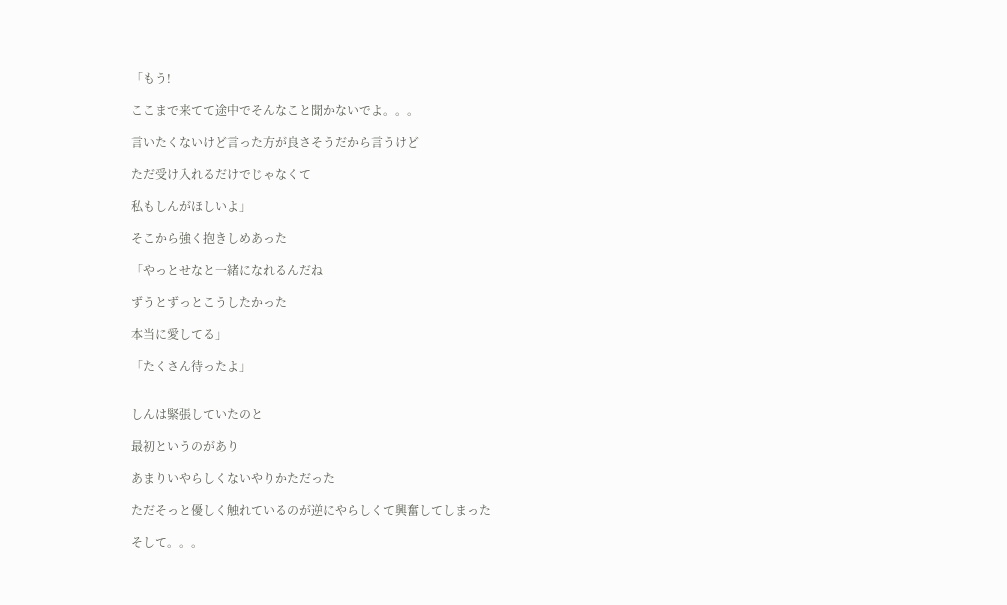「もう!

ここまで来てて途中でそんなこと聞かないでよ。。。

言いたくないけど言った方が良さそうだから言うけど

ただ受け入れるだけでじゃなくて

私もしんがほしいよ」

そこから強く抱きしめあった

「やっとせなと一緒になれるんだね

ずうとずっとこうしたかった

本当に愛してる」

「たくさん待ったよ」


しんは緊張していたのと

最初というのがあり

あまりいやらしくないやりかただった

ただそっと優しく触れているのが逆にやらしくて興奮してしまった

そして。。。